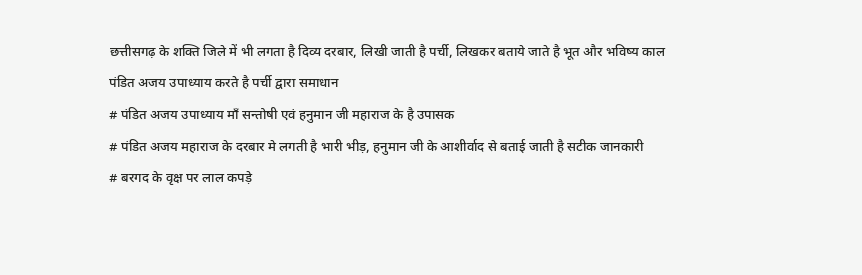छत्तीसगढ़ के शक्ति जिले में भी लगता है दिव्य दरबार, लिखी जाती है पर्ची, लिखकर बताये जाते है भूत और भविष्य काल
पंडित अजय उपाध्याय करते है पर्ची द्वारा समाधान
# पंडित अजय उपाध्याय माँ सन्तोषी एवं हनुमान जी महाराज के है उपासक
# पंडित अजय महाराज के दरबार मे लगती है भारी भीड़, हनुमान जी के आशीर्वाद से बताई जाती है सटीक जानकारी
# बरगद के वृक्ष पर लाल कपड़े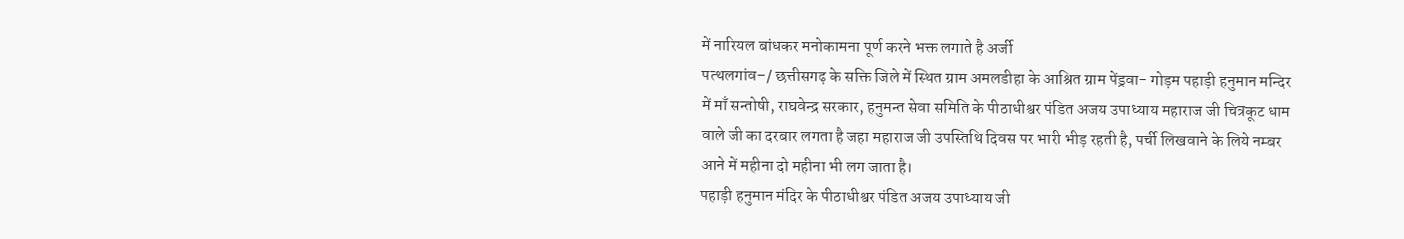में नारियल बांधकर मनोकामना पूर्ण करने भक्त लगाते है अर्जी
पत्थलगांव–/ छत्तीसगढ़ के सक्ति जिले में स्थित ग्राम अमलडीहा के आश्रित ग्राम पेंड्रवा- गोड़म पहाड़ी हनुमान मन्दिर में माँ सन्तोषी, राघवेन्द्र सरकार, हनुमन्त सेवा समिति के पीठाधीश्वर पंडित अजय उपाध्याय महाराज जी चित्रकूट धाम वाले जी का दरबार लगता है जहा महाराज जी उपस्तिथि दिवस पर भारी भीड़ रहती है, पर्ची लिखवाने के लिये नम्बर आने में महीना दो महीना भी लग जाता है।
पहाड़ी हनुमान मंदिर के पीठाधीश्वर पंडित अजय उपाध्याय जी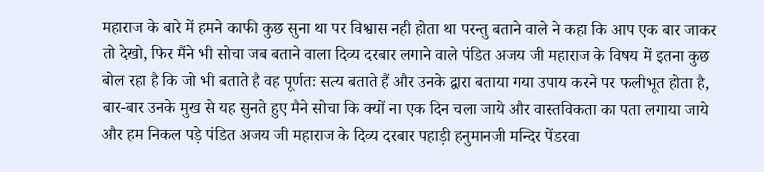महाराज के बारे में हमने काफी कुछ सुना था पर विश्वास नही होता था परन्तु बताने वाले ने कहा कि आप एक बार जाकर तो देखो, फिर मैंने भी सोचा जब बताने वाला दिव्य दरबार लगाने वाले पंडित अजय जी महाराज के विषय में इतना कुछ बोल रहा है कि जो भी बताते है वह पूर्णतः सत्य बताते हैं और उनके द्वारा बताया गया उपाय करने पर फलीभूत होता है, बार-बार उनके मुख से यह सुनते हुए मैने सोचा कि क्यों ना एक दिन चला जाये और वास्तविकता का पता लगाया जाये और हम निकल पड़े पंडित अजय जी महाराज के दिव्य दरबार पहाड़ी हनुमानजी मन्दिर पेंडरवा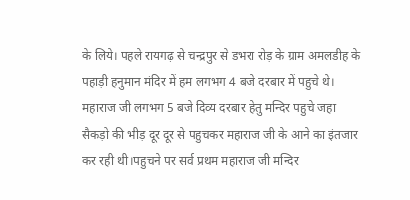के लिये। पहले रायगढ़ से चन्द्रपुर से डभरा रोड़ के ग्राम अमलडीह के पहाड़ी हनुमान मंदिर में हम लगभग 4 बजे दरबार में पहुचे थे।
महाराज जी लगभग 5 बजे दिव्य दरबार हेतु मन्दिर पहुचे जहा सैकड़ो की भीड़ दूर दूर से पहुचकर महाराज जी के आने का इंतजार कर रही थी।पहुचने पर सर्व प्रथम महाराज जी मन्दिर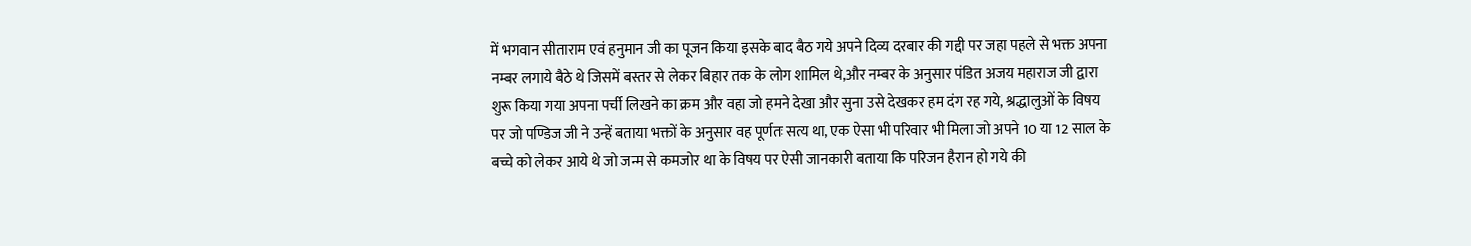में भगवान सीताराम एवं हनुमान जी का पूजन किया इसके बाद बैठ गये अपने दिव्य दरबार की गद्दी पर जहा पहले से भक्त अपना नम्बर लगाये बैठे थे जिसमें बस्तर से लेकर बिहार तक के लोग शामिल थे,और नम्बर के अनुसार पंडित अजय महाराज जी द्वारा शुरू किया गया अपना पर्ची लिखने का क्रम और वहा जो हमने देखा और सुना उसे देखकर हम दंग रह गये, श्रद्धालुओं के विषय पर जो पण्डिज जी ने उन्हें बताया भक्तों के अनुसार वह पूर्णतः सत्य था, एक ऐसा भी परिवार भी मिला जो अपने 10 या 12 साल के बच्चे को लेकर आये थे जो जन्म से कमजोर था के विषय पर ऐसी जानकारी बताया कि परिजन हैरान हो गये की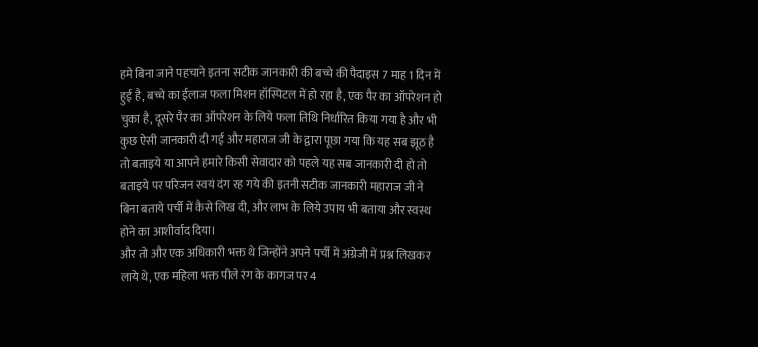हमे बिना जाने पहचाने इतना सटीक जानकारी की बच्चे की पैदाइस 7 माह 1 दिन में हुई है, बच्चे का ईलाज फला मिशन हॉस्पिटल में हो रहा है, एक पैर का ऑपरेशन हो चुका है, दूसरे पैर का ऑपरेशन के लिये फला तिथि निर्धारित किया गया है और भी कुछ ऐसी जानकारी दी गई और महाराज जी के द्वारा पूछा गया कि यह सब झूठ है तो बताइये या आपने हमारे किसी सेवादार को पहले यह सब जानकारी दी हो तो बताइये पर परिजन स्वयं दंग रह गये की इतनी सटीक जानकारी महाराज जी ने बिना बताये पर्ची में कैसे लिख दी, और लाभ के लिये उपाय भी बताया और स्वस्थ होने का आशीर्वाद दिया।
और तो और एक अधिकारी भक्त थे जिन्होंने अपने पर्ची में अंग्रेजी में प्रश्न लिखकर लाये थे, एक महिला भक्त पीले रंग के कागज पर 4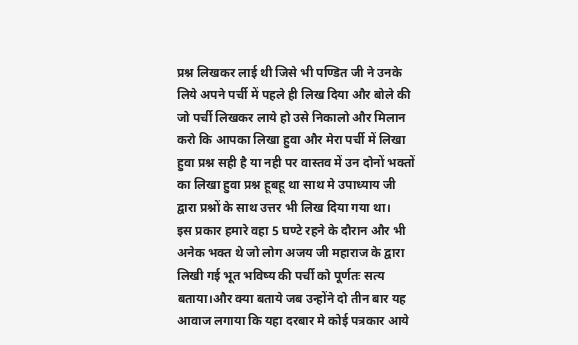प्रश्न लिखकर लाई थी जिसे भी पण्डित जी ने उनके लिये अपने पर्ची में पहले ही लिख दिया और बोले की जो पर्ची लिखकर लाये हो उसे निकालो और मिलान करो कि आपका लिखा हुवा और मेरा पर्ची में लिखा हुवा प्रश्न सही है या नही पर वास्तव में उन दोनों भक्तों का लिखा हुवा प्रश्न हूबहू था साथ मे उपाध्याय जी द्वारा प्रश्नों के साथ उत्तर भी लिख दिया गया था।
इस प्रकार हमारे वहा 5 घण्टे रहने के दौरान और भी अनेक भक्त थे जो लोग अजय जी महाराज के द्वारा लिखी गई भूत भविष्य की पर्ची को पूर्णतः सत्य बताया।और क्या बताये जब उन्होंने दो तीन बार यह आवाज लगाया कि यहा दरबार मे कोई पत्रकार आये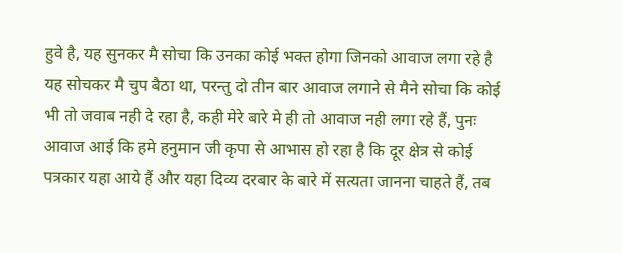हुवे है, यह सुनकर मै सोचा कि उनका कोई भक्त होगा जिनको आवाज लगा रहे है यह सोचकर मै चुप बैठा था, परन्तु दो तीन बार आवाज लगाने से मैने सोचा कि कोई भी तो जवाब नही दे रहा है, कही मेरे बारे मे ही तो आवाज नही लगा रहे हैं, पुनः आवाज आई कि हमे हनुमान जी कृपा से आभास हो रहा है कि दूर क्षेत्र से कोई पत्रकार यहा आये हैं और यहा दिव्य दरबार के बारे में सत्यता जानना चाहते हैं, तब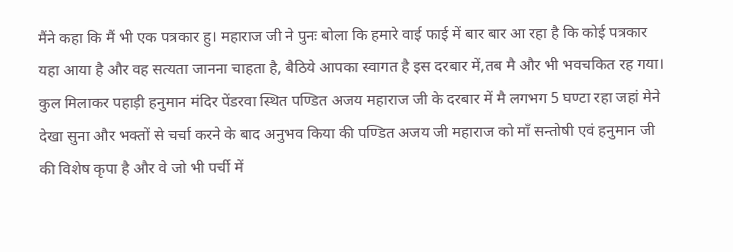मैंने कहा कि मैं भी एक पत्रकार हु। महाराज जी ने पुनः बोला कि हमारे वाई फाई में बार बार आ रहा है कि कोई पत्रकार यहा आया है और वह सत्यता जानना चाहता है, बैठिये आपका स्वागत है इस दरबार में,तब मै और भी भवचकित रह गया। कुल मिलाकर पहाड़ी हनुमान मंदिर पेंडरवा स्थित पण्डित अजय महाराज जी के दरबार में मै लगभग 5 घण्टा रहा जहां मेने देखा सुना और भक्तों से चर्चा करने के बाद अनुभव किया की पण्डित अजय जी महाराज को माँ सन्तोषी एवं हनुमान जी की विशेष कृपा है और वे जो भी पर्ची में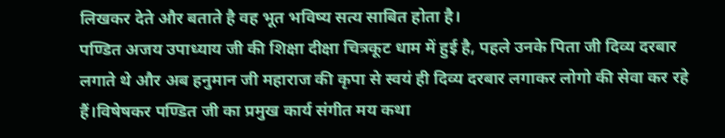लिखकर देते और बताते है वह भूत भविष्य सत्य साबित होता है।
पण्डित अजय उपाध्याय जी की शिक्षा दीक्षा चित्रकूट धाम में हुई है, पहले उनके पिता जी दिव्य दरबार लगाते थे और अब हनुमान जी महाराज की कृपा से स्वयं ही दिव्य दरबार लगाकर लोगो की सेवा कर रहे हैं।विषेषकर पण्डित जी का प्रमुख कार्य संगीत मय कथा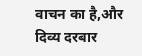वाचन का है,और दिव्य दरबार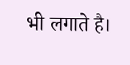भी लगाते है।